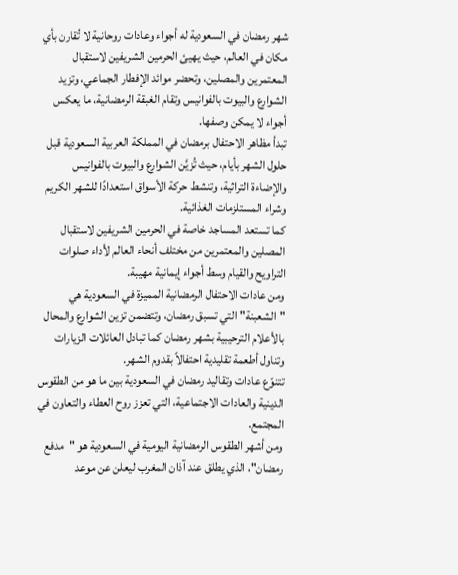شهر رمضان في السعودية له أجواء وعادات روحانية لا تُقارن بأي مكان في العالم، حيث يهيئ الحرمين الشريفين لاستقبال المعتمرين والمصلين، وتحضر موائد الإفطار الجماعي، وتزيد الشوارع والبيوت بالفوانيس وتقام الغبقة الرمضانية، ما يعكس أجواء لا يمكن وصفها.
تبدأ مظاهر الاحتفال برمضان في المملكة العربية السعودية قبل حلول الشهر بأيام، حيث تُزيَّن الشوارع والبيوت بالفوانيس والإضاءة التراثية، وتنشط حركة الأسواق استعدادًا للشهر الكريم وشراء المستلزمات الغذائية.
كما تستعد المساجد خاصة في الحرمين الشريفين لاستقبال المصلين والمعتمرين من مختلف أنحاء العالم لأداء صلوات التراويح والقيام وسط أجواء إيمانية مهيبة.
ومن عادات الاحتفال الرمضانية المميزة في السعودية هي "الشعبنة" التي تسبق رمضان، وتتضمن تزين الشوارع والمحال بالأعلام الترحيبية بشهر رمضان كما تبادل العائلات الزيارات وتناول أطعمة تقليدية احتفالاً بقدوم الشهر.
تتنوّع عادات وتقاليد رمضان في السعودية بين ما هو من الطقوس الدينية والعادات الاجتماعية، التي تعزز روح العطاء والتعاون في المجتمع.
ومن أشهر الطقوس الرمضانية اليومية في السعودية هو "مدفع رمضان"، الذي يطلق عند آذان المغرب ليعلن عن موعد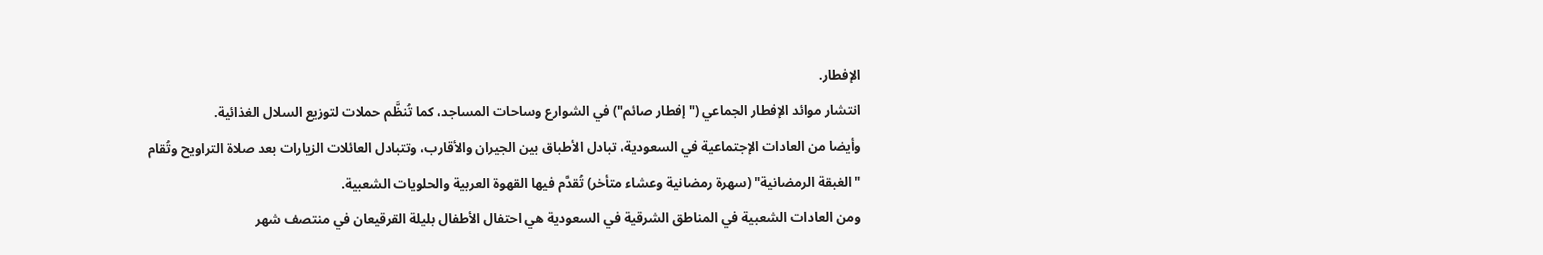الإفطار.
انتشار موائد الإفطار الجماعي ("إفطار صائم") في الشوارع وساحات المساجد، كما تُنظَّم حملات لتوزيع السلال الغذائية.
وأيضا من العادات الإجتماعية في السعودية، تبادل الأطباق بين الجيران والأقارب، وتتبادل العائلات الزيارات بعد صلاة التراويح وتُقام "الغبقة الرمضانية" (سهرة رمضانية وعشاء متأخر) تُقدَّم فيها القهوة العربية والحلويات الشعبية.
ومن العادات الشعبية في المناطق الشرقية في السعودية هي احتفال الأطفال بليلة القرقيعان في منتصف شهر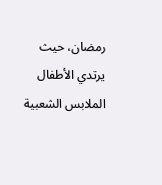رمضان، حيث يرتدي الأطفال الملابس الشعبية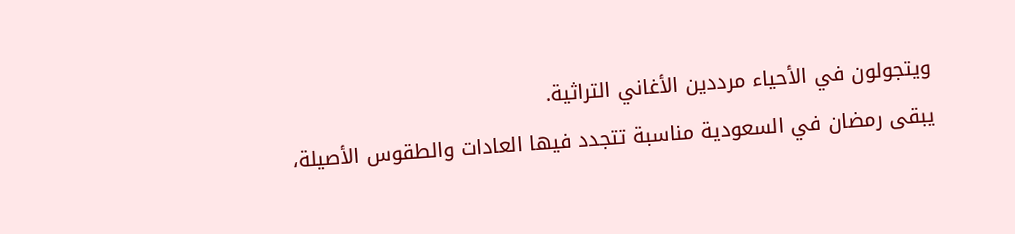ويتجولون في الأحياء مرددين الأغاني التراثية.
يبقى رمضان في السعودية مناسبة تتجدد فيها العادات والطقوس الأصيلة،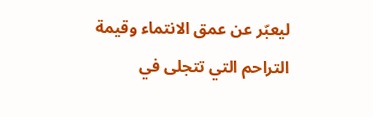ليعبّر عن عمق الانتماء وقيمة التراحم التي تتجلى في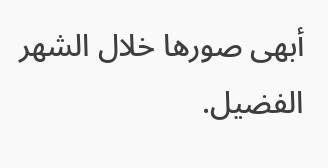أبهى صورها خلال الشهر الفضيل.